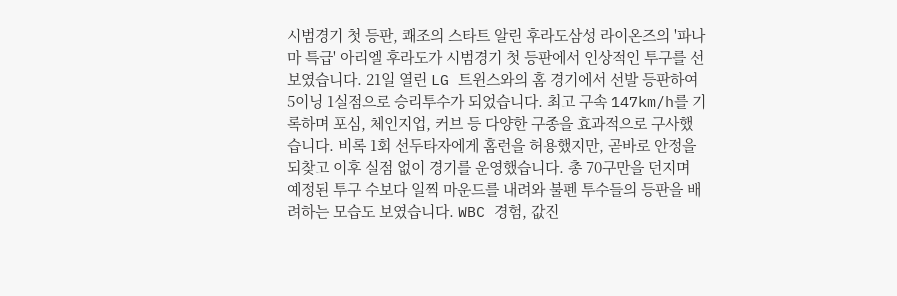시범경기 첫 등판, 쾌조의 스타트 알린 후라도삼성 라이온즈의 '파나마 특급' 아리엘 후라도가 시범경기 첫 등판에서 인상적인 투구를 선보였습니다. 21일 열린 LG 트윈스와의 홈 경기에서 선발 등판하여 5이닝 1실점으로 승리투수가 되었습니다. 최고 구속 147km/h를 기록하며 포심, 체인지업, 커브 등 다양한 구종을 효과적으로 구사했습니다. 비록 1회 선두타자에게 홈런을 허용했지만, 곧바로 안정을 되찾고 이후 실점 없이 경기를 운영했습니다. 총 70구만을 던지며 예정된 투구 수보다 일찍 마운드를 내려와 불펜 투수들의 등판을 배려하는 모습도 보였습니다. WBC 경험, 값진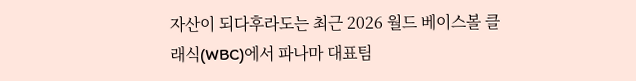자산이 되다후라도는 최근 2026 월드 베이스볼 클래식(WBC)에서 파나마 대표팀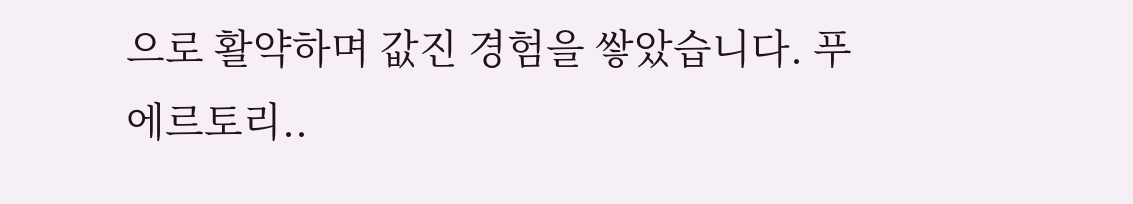으로 활약하며 값진 경험을 쌓았습니다. 푸에르토리..